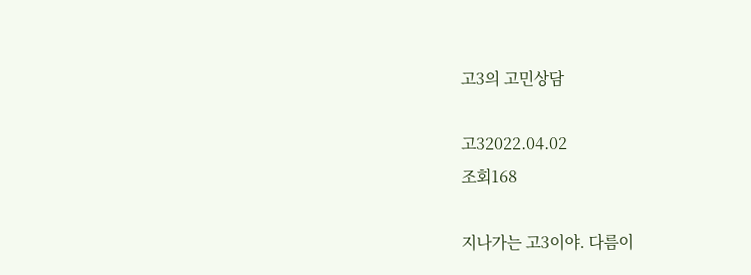고3의 고민상담

고32022.04.02
조회168

지나가는 고3이야. 다름이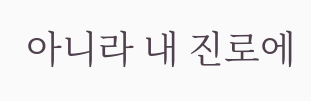아니라 내 진로에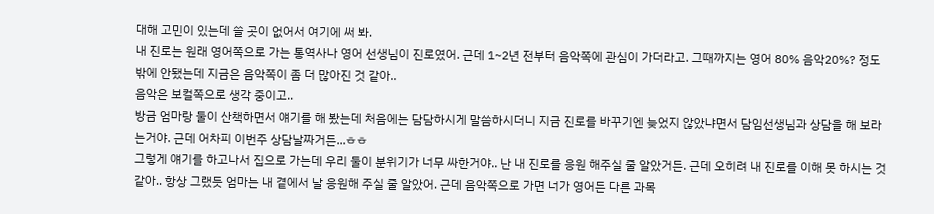대해 고민이 있는데 쓸 곳이 없어서 여기에 써 봐.
내 진로는 원래 영어쪽으로 가는 통역사나 영어 선생님이 진로였어. 근데 1~2년 전부터 음악쪽에 관심이 가더라고. 그때까지는 영어 80% 음악20%? 정도밖에 안됐는데 지금은 음악쪽이 좀 더 많아진 것 같아..
음악은 보컬쪽으로 생각 중이고..
방금 엄마랑 둘이 산책하면서 얘기를 해 봤는데 처음에는 담담하시게 말씀하시더니 지금 진로를 바꾸기엔 늦었지 않았냐면서 담임선생님과 상담을 해 보라는거야. 근데 어차피 이번주 상담날짜거든...ㅎㅎ
그렇게 얘기를 하고나서 집으로 가는데 우리 둘이 분위기가 너무 싸한거야.. 난 내 진로를 응원 해주실 줄 알았거든. 근데 오히려 내 진로를 이해 못 하시는 것 같아.. 항상 그랬듯 엄마는 내 곁에서 날 응원해 주실 줄 알았어. 근데 음악쪽으로 가면 너가 영어든 다른 과목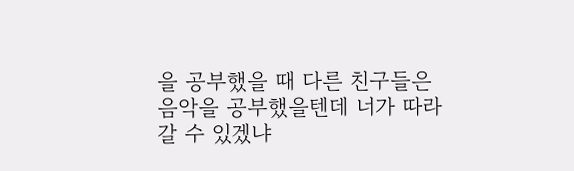을 공부했을 때 다른 친구들은 음악을 공부했을텐데 너가 따라갈 수 있겠냐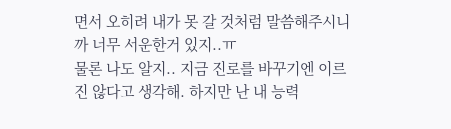면서 오히려 내가 못 갈 것처럼 말씀해주시니까 너무 서운한거 있지..ㅠ
물론 나도 알지.. 지금 진로를 바꾸기엔 이르진 않다고 생각해. 하지만 난 내 능력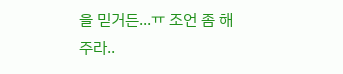을 믿거든...ㅠ 조언 좀 해주라..